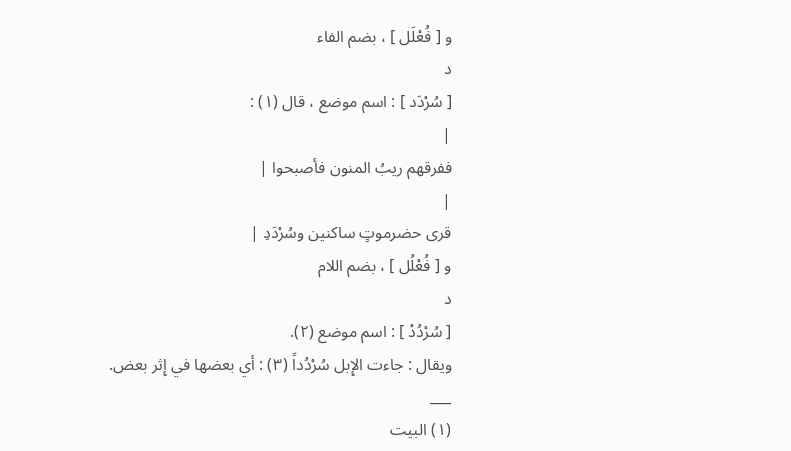و [ فُعْلَل ] ، بضم الفاء
د
[ سُرْدَد ] : اسم موضع ، قال (١) :
|
ففرقهم ريبُ المنون فأصبحوا |
|
قرى حضرموتٍ ساكنين وسُرْدَدِ |
و [ فُعْلُل ] ، بضم اللام
د
[ سُرْدُدْ ] : اسم موضع (٢).
ويقال : جاءت الإِبل سُرْدُداً (٣) : أي بعضها في إِثر بعض.
___
(١) البيت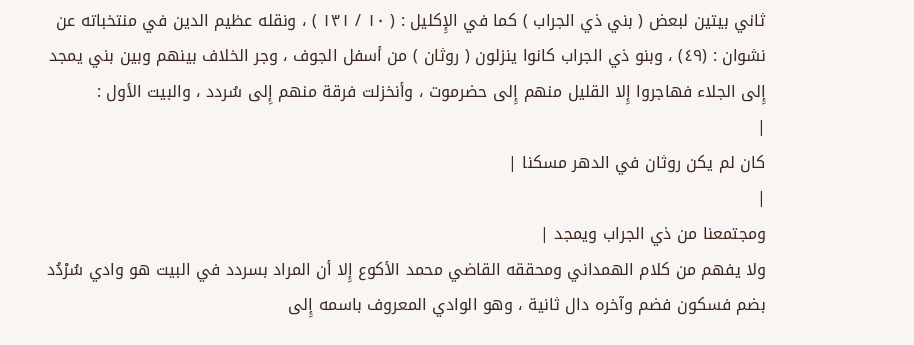ثاني بيتين لبعض ( بني ذي الجراب ) كما في الإِكليل : ( ١٠ / ١٣١ ) ، ونقله عظيم الدين في منتخباته عن نشوان : (٤٩) ، وبنو ذي الجراب كانوا ينزلون ( روثان ) من أسفل الجوف ، وجر الخلاف بينهم وبين بني يمجد إِلى الجلاء فهاجروا إِلا القليل منهم إِلى حضرموت ، وأنخزلت فرقة منهم إِلى سُردد ، والبيت الأول :
|
كان لم يكن روثان في الدهر مسكنا |
|
ومجتمعنا من ذي الجراب ويمجد |
ولا يفهم من كلام الهمداني ومحققه القاضي محمد الأكوع إِلا أن المراد بسردد في البيت هو وادي سُرْدُد بضم فسكون فضم وآخره دال ثانية ، وهو الوادي المعروف باسمه إِلى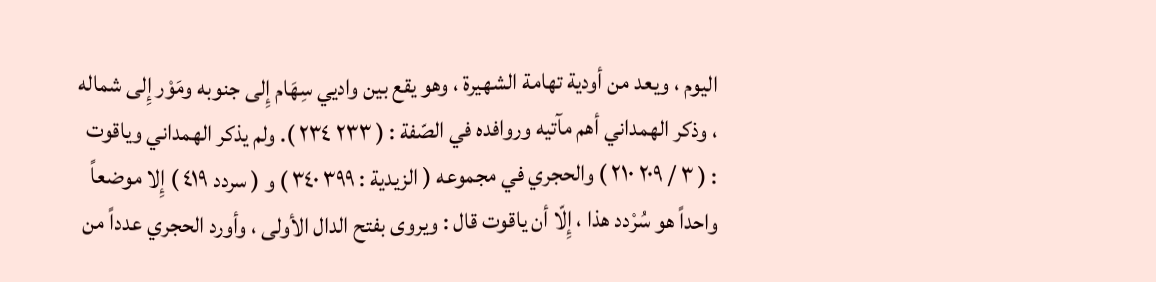اليوم ، ويعد من أودية تهامة الشهيرة ، وهو يقع بين واديي سِهَام إِلى جنوبه ومَوْر إِلى شماله ، وذكر الهمداني أهم مآتيه وروافده في الصّفة : ( ٢٣٣ ٢٣٤ ). ولم يذكر الهمداني وياقوت : ( ٣ / ٢٠٩ ٢١٠ ) والحجري في مجموعه ( الزيدية : ٣٩٩ ٣٤٠ ) و ( سردد ٤١٩ ) إِلا موضعاً واحداً هو سُرْدد هذا ، إِلّا أن ياقوت قال : ويروى بفتح الدال الأولى ، وأورد الحجري عدداً من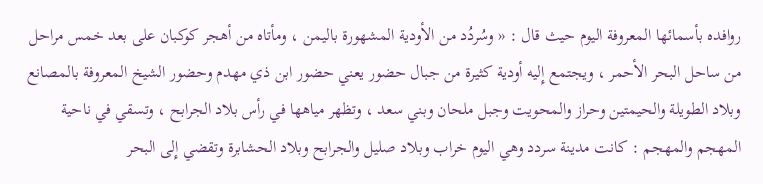روافده بأسمائها المعروفة اليوم حيث قال : « وسُردُد من الأودية المشهورة باليمن ، ومأتاه من أهجر كوكبان على بعد خمس مراحل من ساحل البحر الأحمر ، ويجتمع إِليه أودية كثيرة من جبال حضور يعني حضور ابن ذي مهدم وحضور الشيخ المعروفة بالمصانع وبلاد الطويلة والحيمتين وحراز والمحويت وجبل ملحان وبني سعد ، وتظهر مياهها في رأس بلاد الجرابح ، وتسقي في ناحية المهجم والمهجم : كانت مدينة سردد وهي اليوم خراب وبلاد صليل والجرابح وبلاد الحشابرة وتقضي إِلى البحر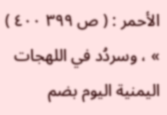الأحمر : ( ص ٣٩٩ ٤٠٠ ) » ، وسردُد في اللهجات اليمنية اليوم بضم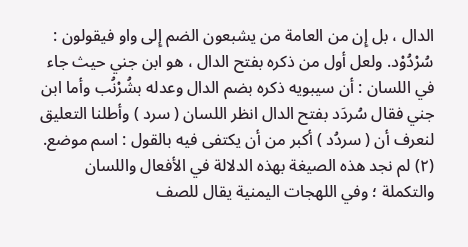الدال ، بل إِن من العامة من يشبعون الضم إِلى واو فيقولون : سُرْدُوْد. ولعل أول من ذكره بفتح الدال ، هو ابن جني حيث جاء في اللسان : أن سيبويه ذكره بضم الدال وعدله بشُرْنُب وأما ابن جني فقال سُردَد بفتح الدال انظر اللسان ( سرد ) وأطلنا التعليق لنعرف أن ( سردُد ) أكبر من أن يكتفى فيه بالقول : اسم موضع.
(٢) لم نجد هذه الصيغة بهذه الدلالة في الأفعال واللسان والتكملة ؛ وفي اللهجات اليمنية يقال للصف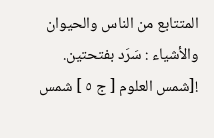المتتابع من الناس والحيوان والأشياء : سَرَد بفتحتين.
![شمس العلوم [ ج ٥ ] شمس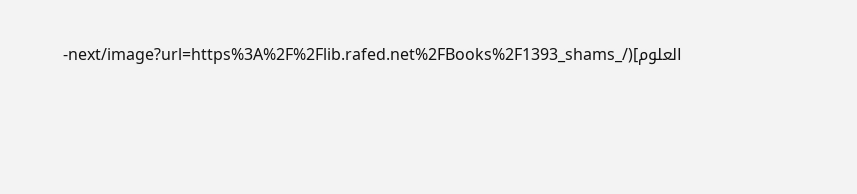العلوم](/_next/image?url=https%3A%2F%2Flib.rafed.net%2FBooks%2F1393_shams-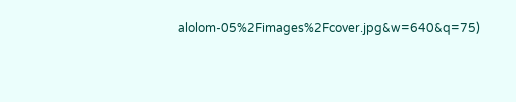alolom-05%2Fimages%2Fcover.jpg&w=640&q=75)